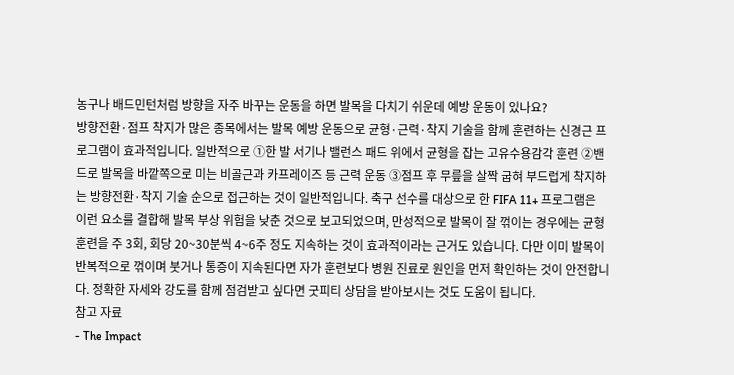농구나 배드민턴처럼 방향을 자주 바꾸는 운동을 하면 발목을 다치기 쉬운데 예방 운동이 있나요?
방향전환·점프 착지가 많은 종목에서는 발목 예방 운동으로 균형·근력·착지 기술을 함께 훈련하는 신경근 프로그램이 효과적입니다. 일반적으로 ①한 발 서기나 밸런스 패드 위에서 균형을 잡는 고유수용감각 훈련 ②밴드로 발목을 바깥쪽으로 미는 비골근과 카프레이즈 등 근력 운동 ③점프 후 무릎을 살짝 굽혀 부드럽게 착지하는 방향전환·착지 기술 순으로 접근하는 것이 일반적입니다. 축구 선수를 대상으로 한 FIFA 11+ 프로그램은 이런 요소를 결합해 발목 부상 위험을 낮춘 것으로 보고되었으며, 만성적으로 발목이 잘 꺾이는 경우에는 균형 훈련을 주 3회, 회당 20~30분씩 4~6주 정도 지속하는 것이 효과적이라는 근거도 있습니다. 다만 이미 발목이 반복적으로 꺾이며 붓거나 통증이 지속된다면 자가 훈련보다 병원 진료로 원인을 먼저 확인하는 것이 안전합니다. 정확한 자세와 강도를 함께 점검받고 싶다면 굿피티 상담을 받아보시는 것도 도움이 됩니다.
참고 자료
- The Impact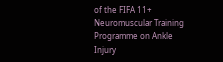of the FIFA 11+ Neuromuscular Training Programme on Ankle Injury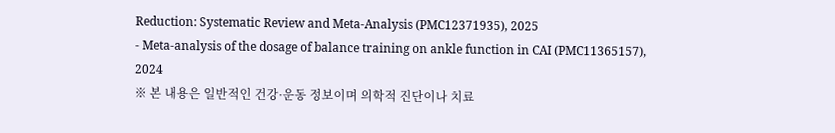Reduction: Systematic Review and Meta-Analysis (PMC12371935), 2025
- Meta-analysis of the dosage of balance training on ankle function in CAI (PMC11365157), 2024
※ 본 내용은 일반적인 건강·운동 정보이며 의학적 진단이나 치료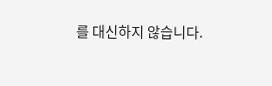를 대신하지 않습니다.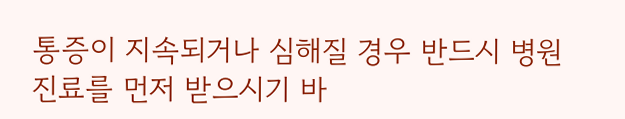통증이 지속되거나 심해질 경우 반드시 병원 진료를 먼저 받으시기 바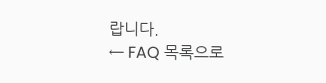랍니다.
← FAQ 목록으로